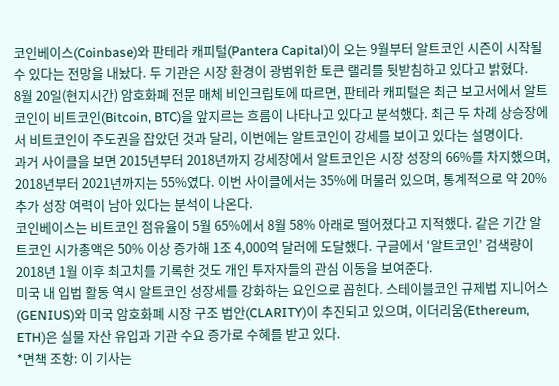코인베이스(Coinbase)와 판테라 캐피털(Pantera Capital)이 오는 9월부터 알트코인 시즌이 시작될 수 있다는 전망을 내놨다. 두 기관은 시장 환경이 광범위한 토큰 랠리를 뒷받침하고 있다고 밝혔다.
8월 20일(현지시간) 암호화폐 전문 매체 비인크립토에 따르면, 판테라 캐피털은 최근 보고서에서 알트코인이 비트코인(Bitcoin, BTC)을 앞지르는 흐름이 나타나고 있다고 분석했다. 최근 두 차례 상승장에서 비트코인이 주도권을 잡았던 것과 달리, 이번에는 알트코인이 강세를 보이고 있다는 설명이다.
과거 사이클을 보면 2015년부터 2018년까지 강세장에서 알트코인은 시장 성장의 66%를 차지했으며, 2018년부터 2021년까지는 55%였다. 이번 사이클에서는 35%에 머물러 있으며, 통계적으로 약 20% 추가 성장 여력이 남아 있다는 분석이 나온다.
코인베이스는 비트코인 점유율이 5월 65%에서 8월 58% 아래로 떨어졌다고 지적했다. 같은 기간 알트코인 시가총액은 50% 이상 증가해 1조 4,000억 달러에 도달했다. 구글에서 ‘알트코인’ 검색량이 2018년 1월 이후 최고치를 기록한 것도 개인 투자자들의 관심 이동을 보여준다.
미국 내 입법 활동 역시 알트코인 성장세를 강화하는 요인으로 꼽힌다. 스테이블코인 규제법 지니어스(GENIUS)와 미국 암호화폐 시장 구조 법안(CLARITY)이 추진되고 있으며, 이더리움(Ethereum, ETH)은 실물 자산 유입과 기관 수요 증가로 수혜를 받고 있다.
*면책 조항: 이 기사는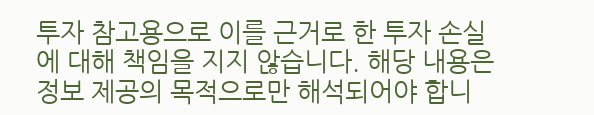투자 참고용으로 이를 근거로 한 투자 손실에 대해 책임을 지지 않습니다. 해당 내용은 정보 제공의 목적으로만 해석되어야 합니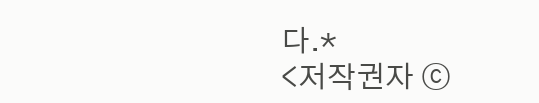다.*
<저작권자 ⓒ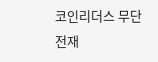코인리더스 무단전재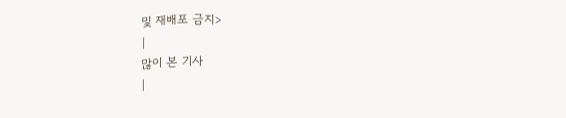및 재배포 금지>
|
많이 본 기사
|